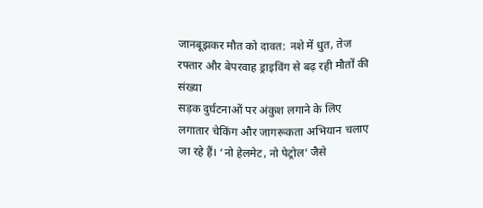जानबूझकर मौत को दावत: नशे में धुत, तेज रफ्तार और बेपरवाह ड्राइविंग से बढ़ रही मौतों की संख्या
सड़क दुर्घटनाओं पर अंकुश लगाने के लिए लगातार चेकिंग और जागरूकता अभियान चलाए जा रहे हैं। ‘नो हेलमेट, नो पेट्रोल’ जैसे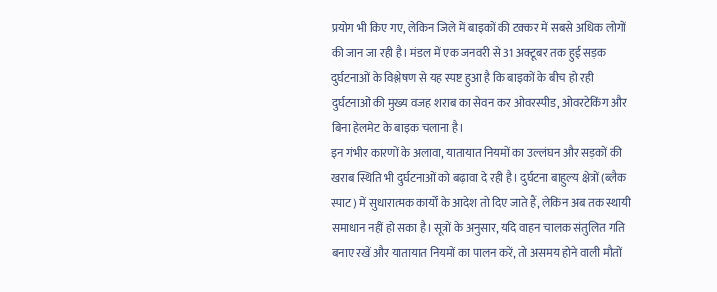प्रयोग भी किए गए, लेकिन जिले में बाइकों की टक्कर में सबसे अधिक लोगों की जान जा रही है। मंडल में एक जनवरी से 31 अक्टूबर तक हुई सड़क दुर्घटनाओं के विश्लेषण से यह स्पष्ट हुआ है कि बाइकों के बीच हो रही दुर्घटनाओं की मुख्य वजह शराब का सेवन कर ओवरस्पीड, ओवरटेकिंग और बिना हेलमेट के बाइक चलाना है।
इन गंभीर कारणों के अलावा, यातायात नियमों का उल्लंघन और सड़कों की खराब स्थिति भी दुर्घटनाओं को बढ़ावा दे रही है। दुर्घटना बाहुल्य क्षेत्रों (ब्लैक स्पाट) में सुधारात्मक कार्यों के आदेश तो दिए जाते हैं, लेकिन अब तक स्थायी समाधान नहीं हो सका है। सूत्रों के अनुसार, यदि वाहन चालक संतुलित गति बनाए रखें और यातायात नियमों का पालन करें, तो असमय होने वाली मौतों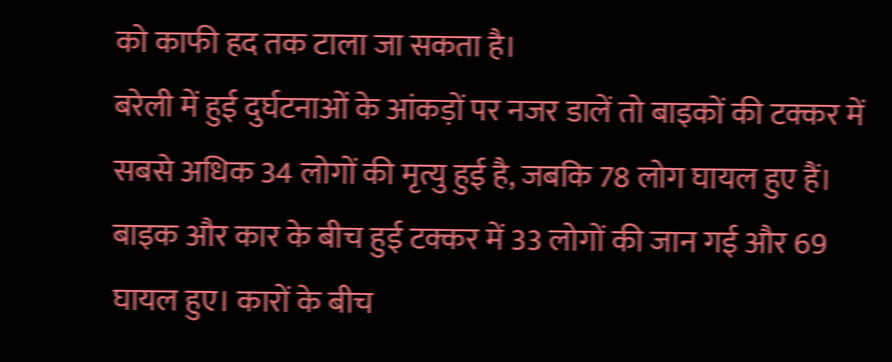को काफी हद तक टाला जा सकता है।
बरेली में हुई दुर्घटनाओं के आंकड़ों पर नजर डालें तो बाइकों की टक्कर में सबसे अधिक 34 लोगों की मृत्यु हुई है, जबकि 78 लोग घायल हुए हैं। बाइक और कार के बीच हुई टक्कर में 33 लोगों की जान गई और 69 घायल हुए। कारों के बीच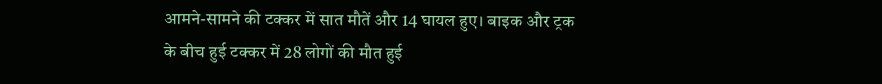आमने-सामने की टक्कर में सात मौतें और 14 घायल हुए। बाइक और ट्रक के बीच हुई टक्कर में 28 लोगों की मौत हुई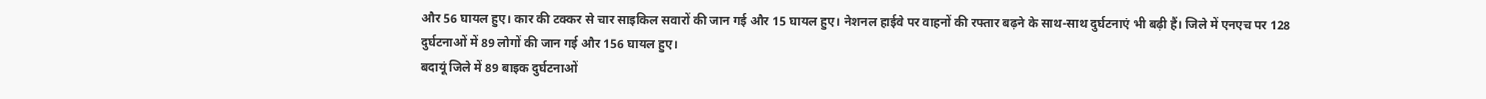और 56 घायल हुए। कार की टक्कर से चार साइकिल सवारों की जान गई और 15 घायल हुए। नेशनल हाईवे पर वाहनों की रफ्तार बढ़ने के साथ-साथ दुर्घटनाएं भी बढ़ी हैं। जिले में एनएच पर 128 दुर्घटनाओं में 89 लोगों की जान गई और 156 घायल हुए।
बदायूं जिले में 89 बाइक दुर्घटनाओं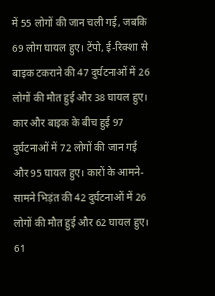में 55 लोगों की जान चली गई, जबकि 69 लोग घायल हुए। टेंपो, ई-रिक्शा से बाइक टकराने की 47 दुर्घटनाओं में 26 लोगों की मौत हुई और 38 घायल हुए। कार और बाइक के बीच हुई 97 दुर्घटनाओं में 72 लोगों की जान गई और 95 घायल हुए। कारों के आमने-सामने भिड़ंत की 42 दुर्घटनाओं में 26 लोगों की मौत हुई और 62 घायल हुए। 61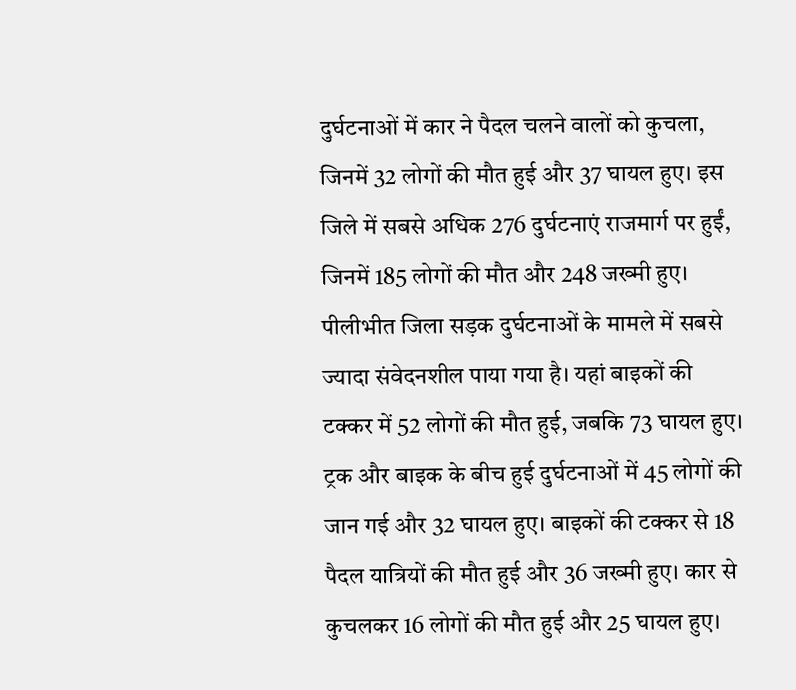दुर्घटनाओं में कार ने पैदल चलने वालों को कुचला, जिनमें 32 लोगों की मौत हुई और 37 घायल हुए। इस जिले में सबसे अधिक 276 दुर्घटनाएं राजमार्ग पर हुईं, जिनमें 185 लोगों की मौत और 248 जख्मी हुए।
पीलीभीत जिला सड़क दुर्घटनाओं के मामले में सबसे ज्यादा संवेदनशील पाया गया है। यहां बाइकों की टक्कर में 52 लोगों की मौत हुई, जबकि 73 घायल हुए। ट्रक और बाइक के बीच हुई दुर्घटनाओं में 45 लोगों की जान गई और 32 घायल हुए। बाइकों की टक्कर से 18 पैदल यात्रियों की मौत हुई और 36 जख्मी हुए। कार से कुचलकर 16 लोगों की मौत हुई और 25 घायल हुए।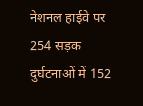नेशनल हाईवे पर 254 सड़क दुर्घटनाओं में 152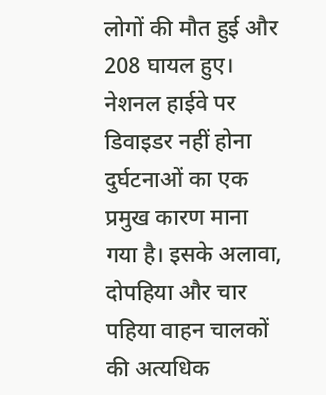लोगों की मौत हुई और 208 घायल हुए। नेशनल हाईवे पर डिवाइडर नहीं होना दुर्घटनाओं का एक प्रमुख कारण माना गया है। इसके अलावा, दोपहिया और चार पहिया वाहन चालकों की अत्यधिक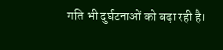गति भी दुर्घटनाओं को बढ़ा रही है।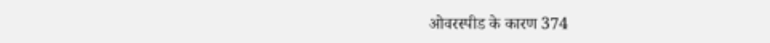ओवरस्पीड के कारण 374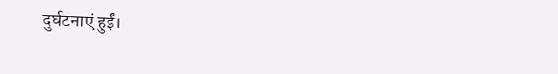दुर्घटनाएं हुईं।